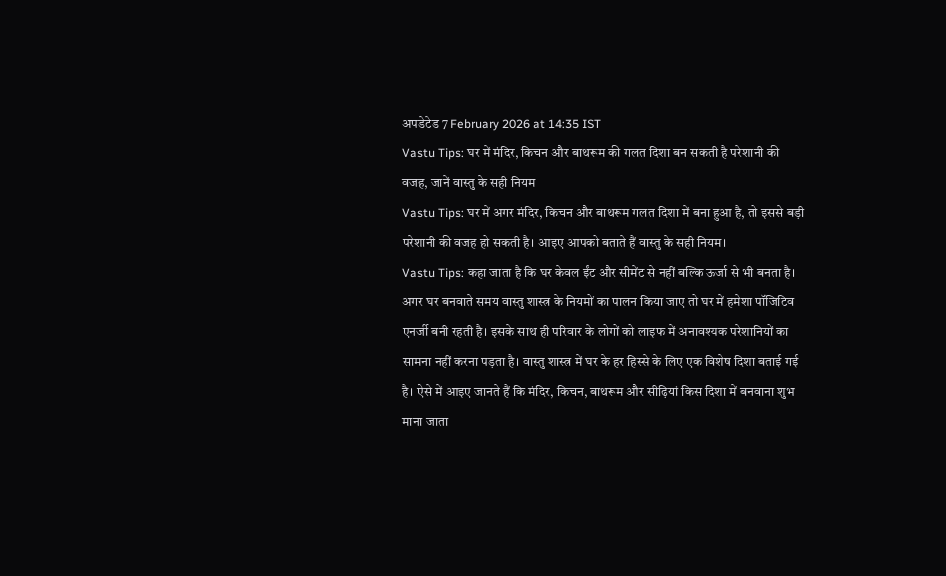अपडेटेड 7 February 2026 at 14:35 IST
Vastu Tips: घर में मंदिर, किचन और बाथरूम की गलत दिशा बन सकती है परेशानी की वजह, जानें वास्तु के सही नियम
Vastu Tips: घर में अगर मंदिर, किचन और बाथरूम गलत दिशा में बना हुआ है, तो इससे बड़ी परेशानी की वजह हो सकती है। आइए आपको बताते हैं वास्तु के सही नियम।
Vastu Tips: कहा जाता है कि घर केवल ईंट और सीमेंट से नहीं बल्कि ऊर्जा से भी बनता है। अगर घर बनवाते समय वास्तु शास्त्र के नियमों का पालन किया जाए तो घर में हमेशा पॉजिटिव एनर्जी बनी रहती है। इसके साथ ही परिवार के लोगों को लाइफ में अनावश्यक परेशानियों का सामना नहीं करना पड़ता है। वास्तु शास्त्र में घर के हर हिस्से के लिए एक विशेष दिशा बताई गई है। ऐसे में आइए जानते हैं कि मंदिर, किचन, बाथरूम और सीढ़ियां किस दिशा में बनवाना शुभ माना जाता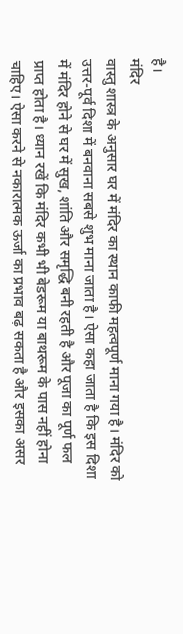है।
मंदिर
वास्तु शास्त्र के अनुसार घर में मंदिर का स्थान काफी महत्वपूर्ण माना गया है। मंदिर को उत्तर-पूर्व दिशा में बनवाना सबसे शुभ माना जाता है। ऐसा कहा जाता है कि इस दिशा में मंदिर होने से घर में सुख, शांति और समृद्धि बनी रहती है और पूजा का पूर्ण फल प्राप्त होता है। ध्यान रखें कि मंदिर कभी भी बेडरूम या बाथरूम के पास नहीं होना चाहिए। ऐसा करने से नकारात्मक ऊर्जा का प्रभाव बढ़ सकता है और इसका असर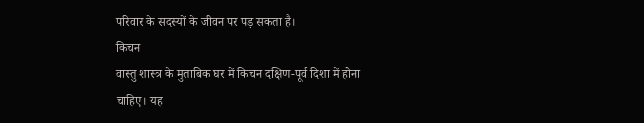परिवार के सदस्यों के जीवन पर पड़ सकता है।
किचन
वास्तु शास्त्र के मुताबिक घर में किचन दक्षिण-पूर्व दिशा में होना चाहिए। यह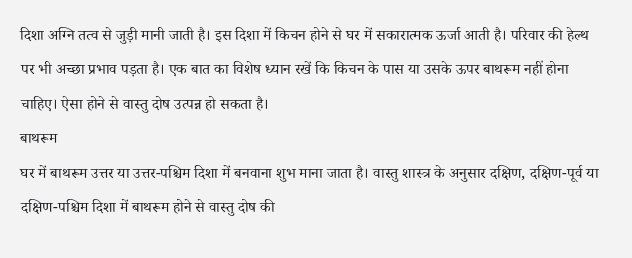दिशा अग्नि तत्व से जुड़ी मानी जाती है। इस दिशा में किचन होने से घर में सकारात्मक ऊर्जा आती है। परिवार की हेल्थ पर भी अच्छा प्रभाव पड़ता है। एक बात का विशेष ध्यान रखें कि किचन के पास या उसके ऊपर बाथरूम नहीं होना चाहिए। ऐसा होने से वास्तु दोष उत्पन्न हो सकता है।
बाथरूम
घर में बाथरूम उत्तर या उत्तर-पश्चिम दिशा में बनवाना शुभ माना जाता है। वास्तु शास्त्र के अनुसार दक्षिण, दक्षिण-पूर्व या दक्षिण-पश्चिम दिशा में बाथरूम होने से वास्तु दोष की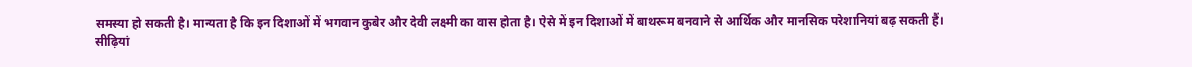समस्या हो सकती है। मान्यता है कि इन दिशाओं में भगवान कुबेर और देवी लक्ष्मी का वास होता है। ऐसे में इन दिशाओं में बाथरूम बनवाने से आर्थिक और मानसिक परेशानियां बढ़ सकती हैं।
सीढ़ियां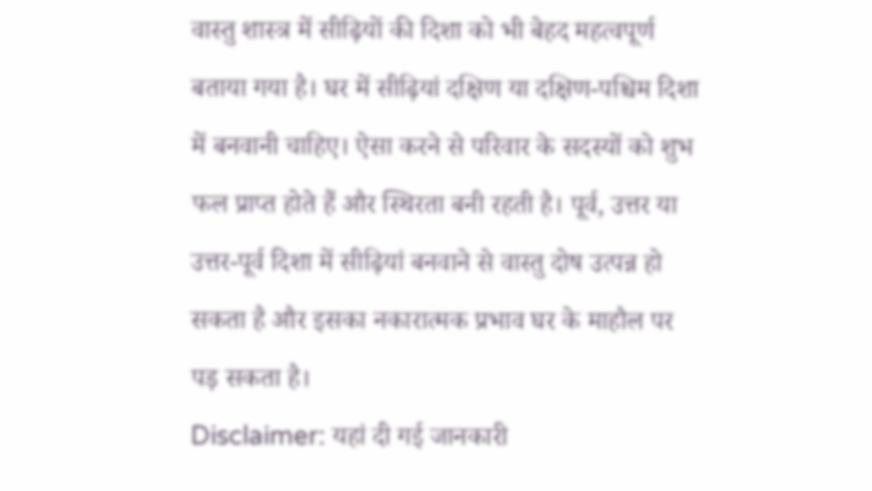वास्तु शास्त्र में सीढ़ियों की दिशा को भी बेहद महत्वपूर्ण बताया गया है। घर में सीढ़ियां दक्षिण या दक्षिण-पश्चिम दिशा में बनवानी चाहिए। ऐसा करने से परिवार के सदस्यों को शुभ फल प्राप्त होते हैं और स्थिरता बनी रहती है। पूर्व, उत्तर या उत्तर-पूर्व दिशा में सीढ़ियां बनवाने से वास्तु दोष उत्पन्न हो सकता है और इसका नकारात्मक प्रभाव घर के माहौल पर पड़ सकता है।
Disclaimer: यहां दी गई जानकारी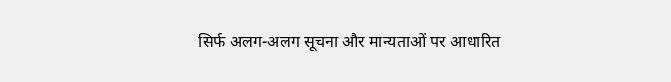सिर्फ अलग-अलग सूचना और मान्यताओं पर आधारित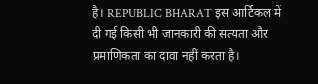है। REPUBLIC BHARAT इस आर्टिकल में दी गई किसी भी जानकारी की सत्यता और प्रमाणिकता का दावा नहीं करता है।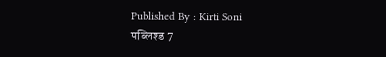Published By : Kirti Soni
पब्लिश्ड 7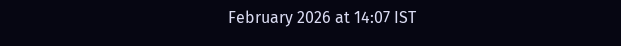February 2026 at 14:07 IST